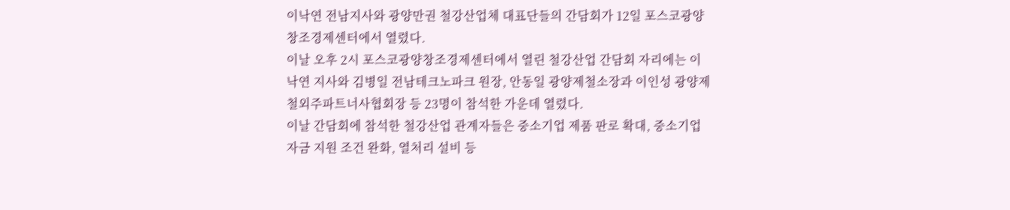이낙연 전남지사와 광양만권 철강산업체 대표단들의 간담회가 12일 포스코광양창조경제센터에서 열렸다.
이날 오후 2시 포스코광양창조경제센터에서 열린 철강산업 간담회 자리에는 이낙연 지사와 김병일 전남테크노파크 원장, 안동일 광양제철소장과 이인성 광양제철외주파트너사협회장 등 23명이 참석한 가운데 열렸다.
이날 간담회에 참석한 철강산업 관계자들은 중소기업 제품 판로 확대, 중소기업 자금 지원 조건 완화, 열처리 설비 등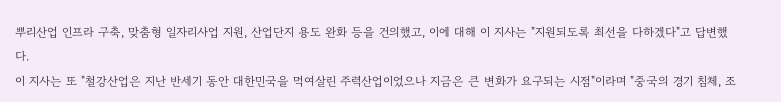뿌리산업 인프라 구축, 맞춤형 일자리사업 지원, 산업단지 용도 완화 등을 건의했고, 이에 대해 이 지사는 "지원되도록 최선을 다하겠다"고 답변했다.
이 지사는 또 "철강산업은 지난 반세기 동안 대한민국을 먹여살린 주력산업이었으나 지금은 큰 변화가 요구되는 시점"이라며 "중국의 경기 침체, 조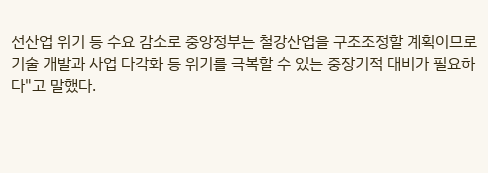선산업 위기 등 수요 감소로 중앙정부는 철강산업을 구조조정할 계획이므로 기술 개발과 사업 다각화 등 위기를 극복할 수 있는 중장기적 대비가 필요하다"고 말했다.